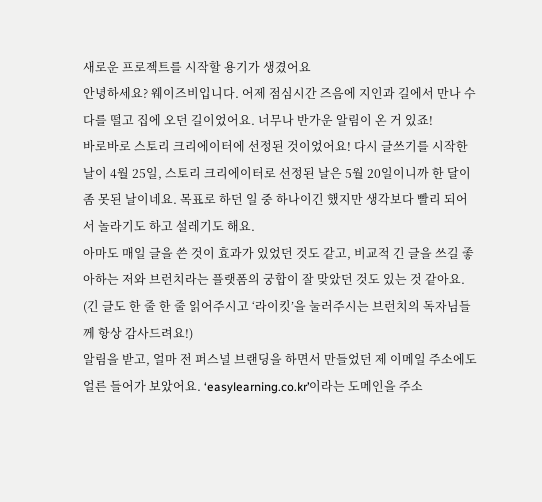새로운 프로젝트를 시작할 용기가 생겼어요
안녕하세요? 웨이즈비입니다. 어제 점심시간 즈음에 지인과 길에서 만나 수다를 떨고 집에 오던 길이었어요. 너무나 반가운 알림이 온 거 있죠!
바로바로 스토리 크리에이터에 선정된 것이었어요! 다시 글쓰기를 시작한 날이 4월 25일, 스토리 크리에이터로 선정된 날은 5월 20일이니까 한 달이 좀 못된 날이네요. 목표로 하던 일 중 하나이긴 했지만 생각보다 빨리 되어서 놀라기도 하고 설레기도 해요.
아마도 매일 글을 쓴 것이 효과가 있었던 것도 같고, 비교적 긴 글을 쓰길 좋아하는 저와 브런치라는 플랫폼의 궁합이 잘 맞았던 것도 있는 것 같아요. (긴 글도 한 줄 한 줄 읽어주시고 ‘라이킷’을 눌러주시는 브런치의 독자님들께 항상 감사드려요!)
알림을 받고, 얼마 전 퍼스널 브랜딩을 하면서 만들었던 제 이메일 주소에도 얼른 들어가 보았어요. ‘easylearning.co.kr’이라는 도메인을 주소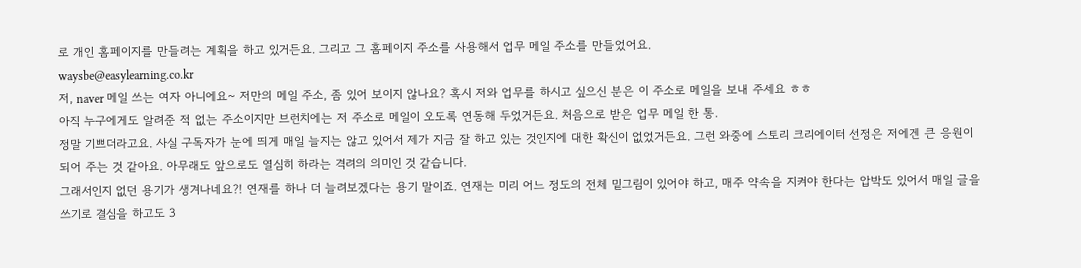로 개인 홈페이지를 만들려는 계획을 하고 있거든요. 그리고 그 홈페이지 주소를 사용해서 업무 메일 주소를 만들었어요.
waysbe@easylearning.co.kr
저, naver 메일 쓰는 여자 아니에요~ 저만의 메일 주소, 좀 있어 보이지 않나요? 혹시 저와 업무를 하시고 싶으신 분은 이 주소로 메일을 보내 주세요 ㅎㅎ
아직 누구에게도 알려준 적 없는 주소이지만 브런치에는 저 주소로 메일이 오도록 연동해 두었거든요. 처음으로 받은 업무 메일 한 통.
정말 기쁘더라고요. 사실 구독자가 눈에 띄게 매일 늘지는 않고 있어서 제가 지금 잘 하고 있는 것인지에 대한 확신이 없었거든요. 그런 와중에 스토리 크리에이터 선정은 저에겐 큰 응원이 되어 주는 것 같아요. 아무래도 앞으로도 열심히 하라는 격려의 의미인 것 같습니다.
그래서인지 없던 용기가 생겨나네요?! 연재를 하나 더 늘려보겠다는 용기 말이죠. 연재는 미리 어느 정도의 전체 밑그림이 있어야 하고, 매주 약속을 지켜야 한다는 압박도 있어서 매일 글을 쓰기로 결심을 하고도 3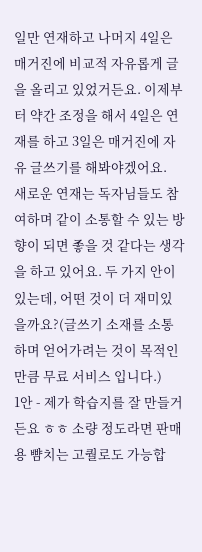일만 연재하고 나머지 4일은 매거진에 비교적 자유롭게 글을 올리고 있었거든요. 이제부터 약간 조정을 해서 4일은 연재를 하고 3일은 매거진에 자유 글쓰기를 해봐야겠어요.
새로운 연재는 독자님들도 참여하며 같이 소통할 수 있는 방향이 되면 좋을 것 같다는 생각을 하고 있어요. 두 가지 안이 있는데, 어떤 것이 더 재미있을까요?(글쓰기 소재를 소통하며 얻어가려는 것이 목적인만큼 무료 서비스 입니다.)
1안 - 제가 학습지를 잘 만들거든요 ㅎㅎ 소량 정도라면 판매용 뺨치는 고퀄로도 가능합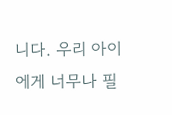니다. 우리 아이에게 너무나 필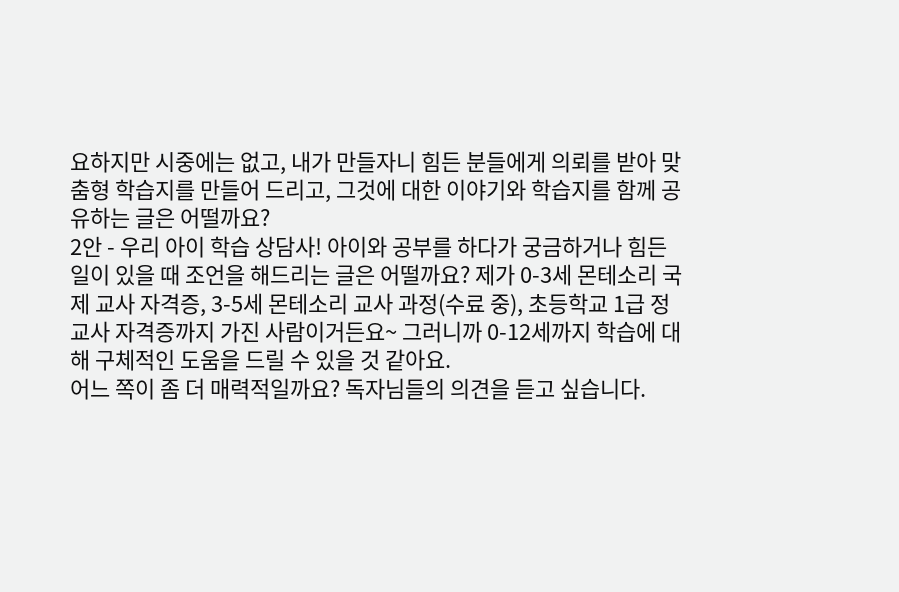요하지만 시중에는 없고, 내가 만들자니 힘든 분들에게 의뢰를 받아 맞춤형 학습지를 만들어 드리고, 그것에 대한 이야기와 학습지를 함께 공유하는 글은 어떨까요?
2안 - 우리 아이 학습 상담사! 아이와 공부를 하다가 궁금하거나 힘든 일이 있을 때 조언을 해드리는 글은 어떨까요? 제가 0-3세 몬테소리 국제 교사 자격증, 3-5세 몬테소리 교사 과정(수료 중), 초등학교 1급 정교사 자격증까지 가진 사람이거든요~ 그러니까 0-12세까지 학습에 대해 구체적인 도움을 드릴 수 있을 것 같아요.
어느 쪽이 좀 더 매력적일까요? 독자님들의 의견을 듣고 싶습니다.